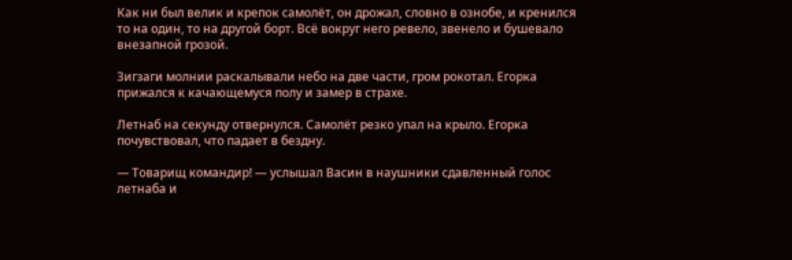Как ни был велик и крепок самолёт, он дрожал, словно в ознобе, и кренился то на один, то на другой борт. Всё вокруг него ревело, звенело и бушевало внезапной грозой.

Зигзаги молнии раскалывали небо на две части, гром рокотал. Егорка прижался к качающемуся полу и замер в страхе.

Летнаб на секунду отвернулся. Самолёт резко упал на крыло. Егорка почувствовал, что падает в бездну.

— Товарищ командир! — услышал Васин в наушники сдавленный голос летнаба и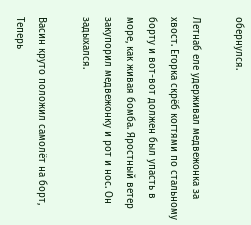обернулся.

Летнаб еле удерживал медвежонка за хвост. Егорка скрёб когтями по стальному борту и вот-вот должен был упасть в море, как живая бомба. Яростный ветер закупорил медвежонку и рот и нос. Он задыхался.

Васин круто положил самолёт на борт, Теперь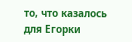то, что казалось для Егорки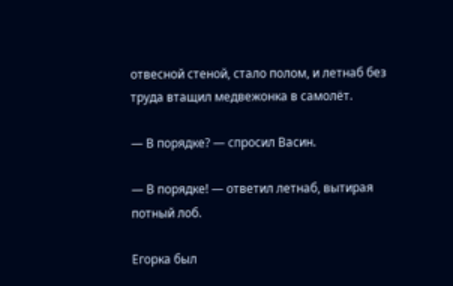отвесной стеной, стало полом, и летнаб без труда втащил медвежонка в самолёт.

— В порядке? — спросил Васин.

— В порядке! — ответил летнаб, вытирая потный лоб.

Егорка был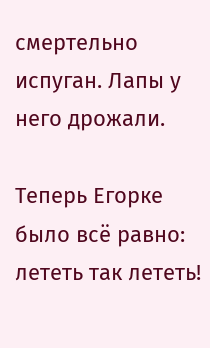смертельно испуган. Лапы у него дрожали.

Теперь Егорке было всё равно: лететь так лететь!